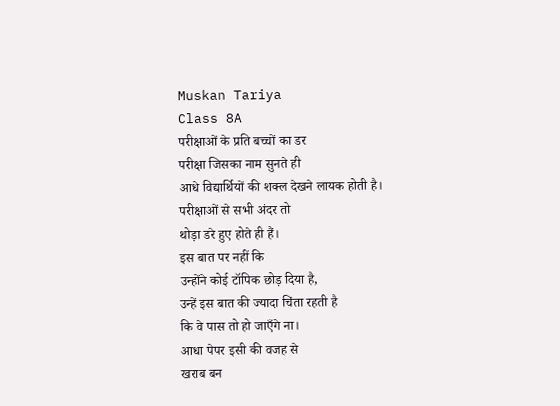Muskan Tariya
Class 8A
परीक्षाओं के प्रति बच्चों का डर
परीक्षा जिसका नाम सुनते ही
आधे विद्यार्थियों की शक्ल देखने लायक होती है।
परीक्षाओं से सभी अंदर तो
थोड़ा डरे हुए होते ही हैं।
इस बात पर नहीं कि
उन्होंने कोई टॉपिक छोड़ दिया है,
उन्हें इस बात की ज्यादा चिंता रहती है
कि वे पास तो हो जाएँगे ना।
आधा पेपर इसी की वजह से
खराब बन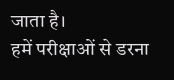जाता है।
हमें परीक्षाओं से डरना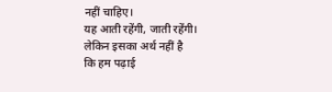नहीं चाहिए।
यह आती रहेंगी, जाती रहेंगी।
लेकिन इसका अर्थ नहीं है
कि हम पढ़ाई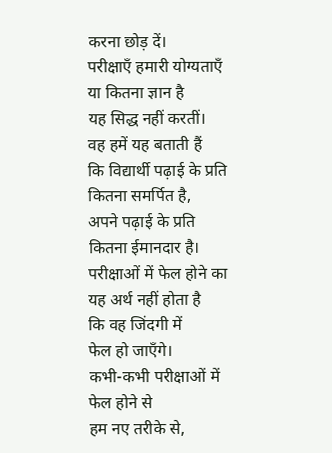करना छोड़ दें।
परीक्षाएँ हमारी योग्यताएँ
या कितना ज्ञान है
यह सिद्ध नहीं करतीं।
वह हमें यह बताती हैं
कि विद्यार्थी पढ़ाई के प्रति
कितना समर्पित है,
अपने पढ़ाई के प्रति
कितना ईमानदार है।
परीक्षाओं में फेल होने का
यह अर्थ नहीं होता है
कि वह जिंदगी में
फेल हो जाएँगे।
कभी-कभी परीक्षाओं में
फेल होने से
हम नए तरीके से,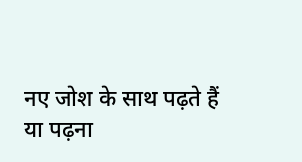नए जोश के साथ पढ़ते हैं
या पढ़ना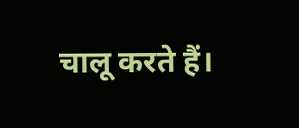चालू करते हैं।